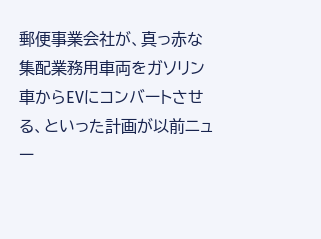郵便事業会社が、真っ赤な集配業務用車両をガソリン車からEVにコンバートさせる、といった計画が以前ニュー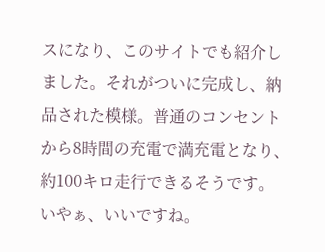スになり、このサイトでも紹介しました。それがついに完成し、納品された模様。普通のコンセントから8時間の充電で満充電となり、約100キロ走行できるそうです。
いやぁ、いいですね。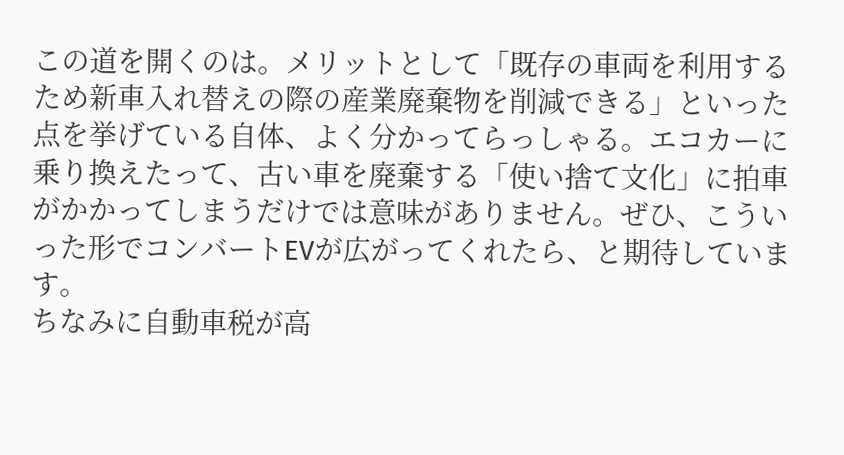この道を開くのは。メリットとして「既存の車両を利用するため新車入れ替えの際の産業廃棄物を削減できる」といった点を挙げている自体、よく分かってらっしゃる。エコカーに乗り換えたって、古い車を廃棄する「使い捨て文化」に拍車がかかってしまうだけでは意味がありません。ぜひ、こういった形でコンバートEVが広がってくれたら、と期待しています。
ちなみに自動車税が高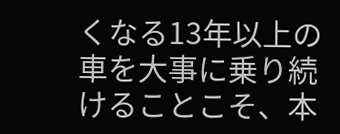くなる13年以上の車を大事に乗り続けることこそ、本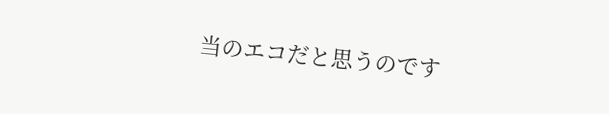当のエコだと思うのです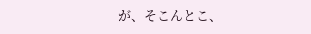が、そこんとこ、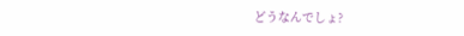どうなんでしょ?